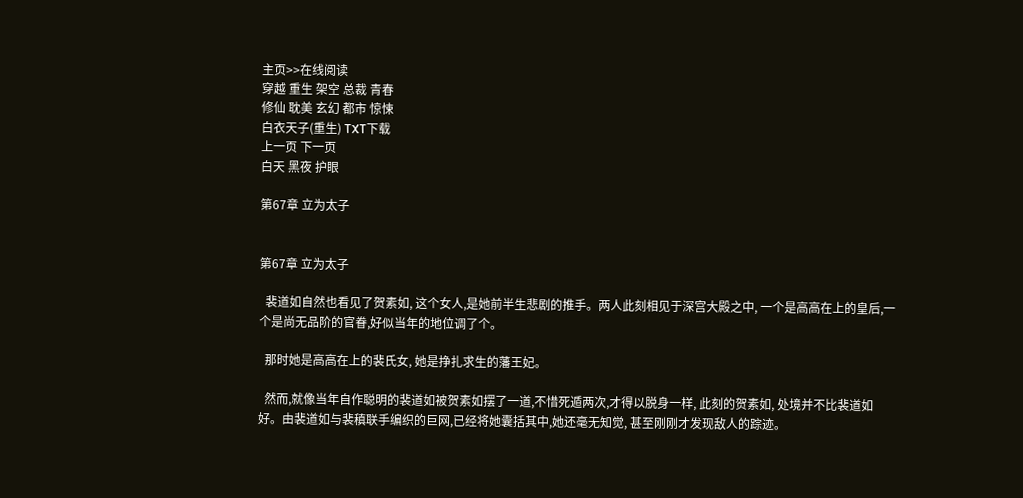主页>>在线阅读
穿越 重生 架空 总裁 青春
修仙 耽美 玄幻 都市 惊悚
白衣天子(重生) TXT下载
上一页 下一页
白天 黑夜 护眼

第67章 立为太子


第67章 立为太子

  裴道如自然也看见了贺素如, 这个女人,是她前半生悲剧的推手。两人此刻相见于深宫大殿之中, 一个是高高在上的皇后,一个是尚无品阶的官眷,好似当年的地位调了个。

  那时她是高高在上的裴氏女, 她是挣扎求生的藩王妃。

  然而,就像当年自作聪明的裴道如被贺素如摆了一道,不惜死遁两次,才得以脱身一样, 此刻的贺素如, 处境并不比裴道如好。由裴道如与裴稹联手编织的巨网,已经将她囊括其中,她还毫无知觉, 甚至刚刚才发现敌人的踪迹。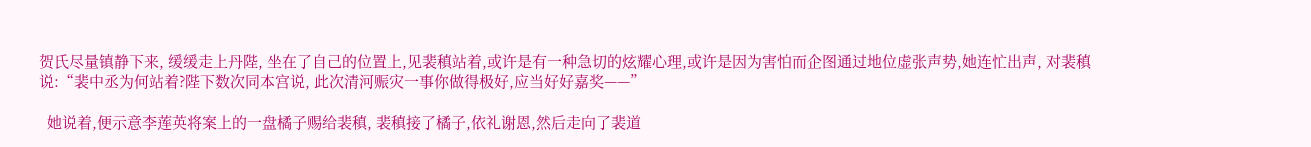贺氏尽量镇静下来, 缓缓走上丹陛, 坐在了自己的位置上,见裴稹站着,或许是有一种急切的炫耀心理,或许是因为害怕而企图通过地位虚张声势,她连忙出声, 对裴稹说:“裴中丞为何站着?陛下数次同本宫说, 此次清河赈灾一事你做得极好,应当好好嘉奖——”

  她说着,便示意李莲英将案上的一盘橘子赐给裴稹, 裴稹接了橘子,依礼谢恩,然后走向了裴道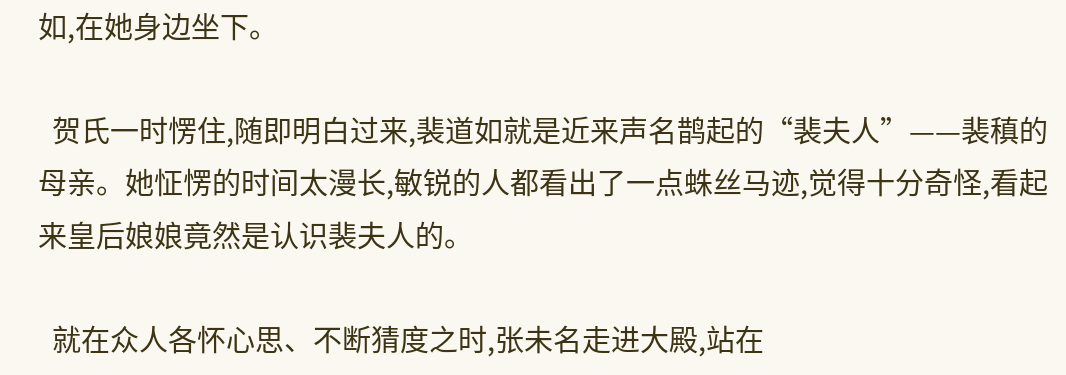如,在她身边坐下。

  贺氏一时愣住,随即明白过来,裴道如就是近来声名鹊起的“裴夫人”——裴稹的母亲。她怔愣的时间太漫长,敏锐的人都看出了一点蛛丝马迹,觉得十分奇怪,看起来皇后娘娘竟然是认识裴夫人的。

  就在众人各怀心思、不断猜度之时,张未名走进大殿,站在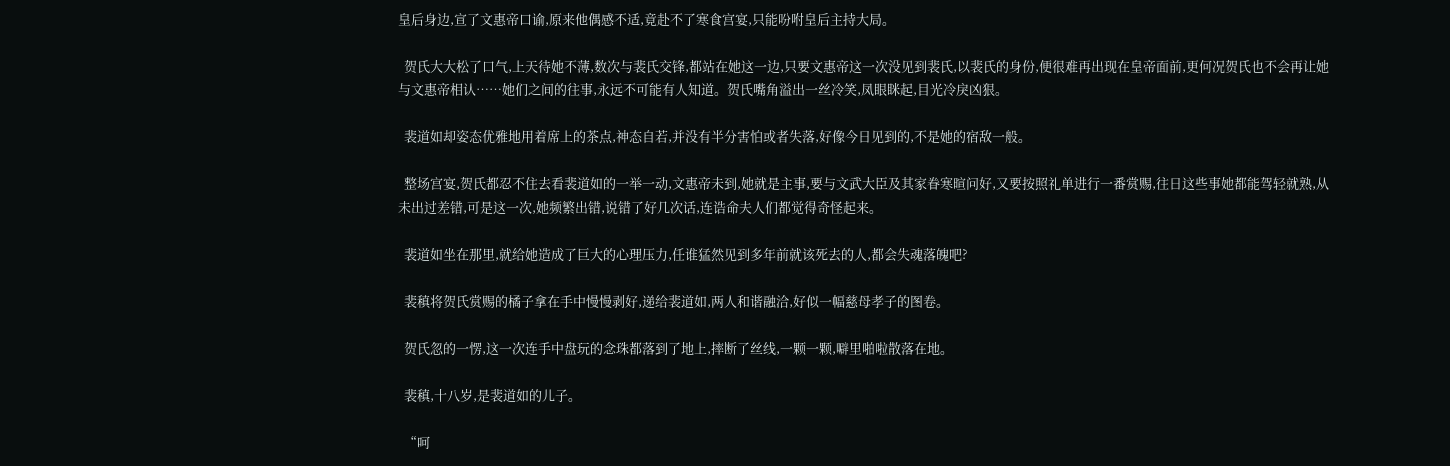皇后身边,宣了文惠帝口谕,原来他偶感不适,竟赴不了寒食宫宴,只能吩咐皇后主持大局。

  贺氏大大松了口气,上天待她不薄,数次与裴氏交锋,都站在她这一边,只要文惠帝这一次没见到裴氏,以裴氏的身份,便很难再出现在皇帝面前,更何况贺氏也不会再让她与文惠帝相认……她们之间的往事,永远不可能有人知道。贺氏嘴角溢出一丝冷笑,凤眼眯起,目光冷戾凶狠。

  裴道如却姿态优雅地用着席上的茶点,神态自若,并没有半分害怕或者失落,好像今日见到的,不是她的宿敌一般。

  整场宫宴,贺氏都忍不住去看裴道如的一举一动,文惠帝未到,她就是主事,要与文武大臣及其家眷寒暄问好,又要按照礼单进行一番赏赐,往日这些事她都能驾轻就熟,从未出过差错,可是这一次,她频繁出错,说错了好几次话,连诰命夫人们都觉得奇怪起来。

  裴道如坐在那里,就给她造成了巨大的心理压力,任谁猛然见到多年前就该死去的人,都会失魂落魄吧?

  裴稹将贺氏赏赐的橘子拿在手中慢慢剥好,递给裴道如,两人和谐融洽,好似一幅慈母孝子的图卷。

  贺氏忽的一愣,这一次连手中盘玩的念珠都落到了地上,摔断了丝线,一颗一颗,噼里啪啦散落在地。

  裴稹,十八岁,是裴道如的儿子。

  “呵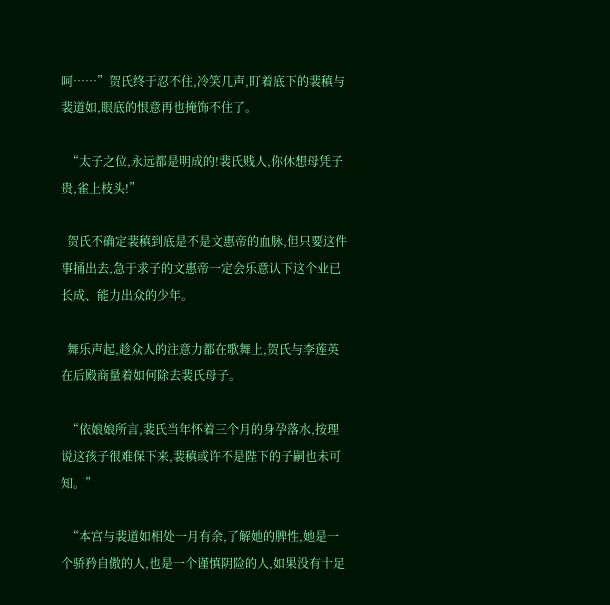呵……”贺氏终于忍不住,冷笑几声,盯着底下的裴稹与裴道如,眼底的恨意再也掩饰不住了。

  “太子之位,永远都是明成的!裴氏贱人,你休想母凭子贵,雀上枝头!”

  贺氏不确定裴稹到底是不是文惠帝的血脉,但只要这件事捅出去,急于求子的文惠帝一定会乐意认下这个业已长成、能力出众的少年。

  舞乐声起,趁众人的注意力都在歌舞上,贺氏与李莲英在后殿商量着如何除去裴氏母子。

  “依娘娘所言,裴氏当年怀着三个月的身孕落水,按理说这孩子很难保下来,裴稹或许不是陛下的子嗣也未可知。”

  “本宫与裴道如相处一月有余,了解她的脾性,她是一个骄矜自傲的人,也是一个谨慎阴险的人,如果没有十足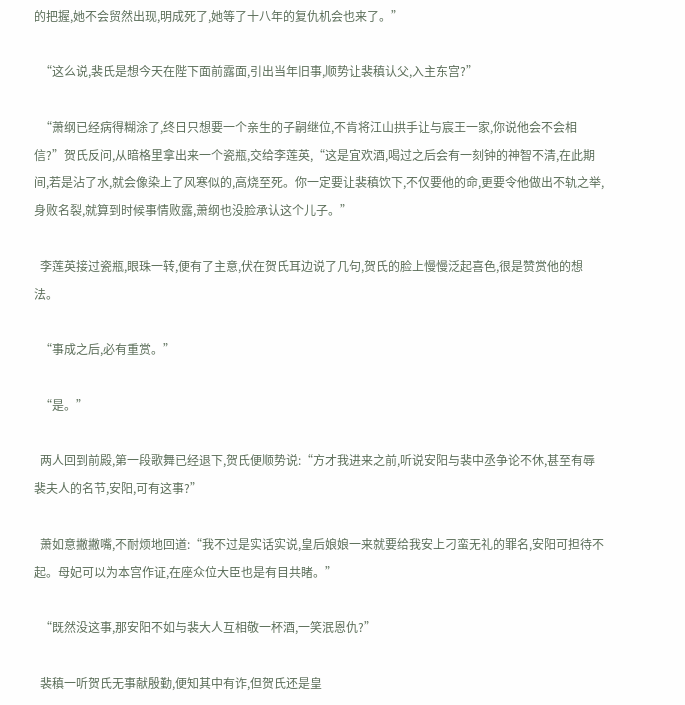的把握,她不会贸然出现,明成死了,她等了十八年的复仇机会也来了。”

  “这么说,裴氏是想今天在陛下面前露面,引出当年旧事,顺势让裴稹认父,入主东宫?”

  “萧纲已经病得糊涂了,终日只想要一个亲生的子嗣继位,不肯将江山拱手让与宸王一家,你说他会不会相信?”贺氏反问,从暗格里拿出来一个瓷瓶,交给李莲英,“这是宜欢酒,喝过之后会有一刻钟的神智不清,在此期间,若是沾了水,就会像染上了风寒似的,高烧至死。你一定要让裴稹饮下,不仅要他的命,更要令他做出不轨之举,身败名裂,就算到时候事情败露,萧纲也没脸承认这个儿子。”

  李莲英接过瓷瓶,眼珠一转,便有了主意,伏在贺氏耳边说了几句,贺氏的脸上慢慢泛起喜色,很是赞赏他的想法。

  “事成之后,必有重赏。”

  “是。”

  两人回到前殿,第一段歌舞已经退下,贺氏便顺势说:“方才我进来之前,听说安阳与裴中丞争论不休,甚至有辱裴夫人的名节,安阳,可有这事?”

  萧如意撇撇嘴,不耐烦地回道:“我不过是实话实说,皇后娘娘一来就要给我安上刁蛮无礼的罪名,安阳可担待不起。母妃可以为本宫作证,在座众位大臣也是有目共睹。”

  “既然没这事,那安阳不如与裴大人互相敬一杯酒,一笑泯恩仇?”

  裴稹一听贺氏无事献殷勤,便知其中有诈,但贺氏还是皇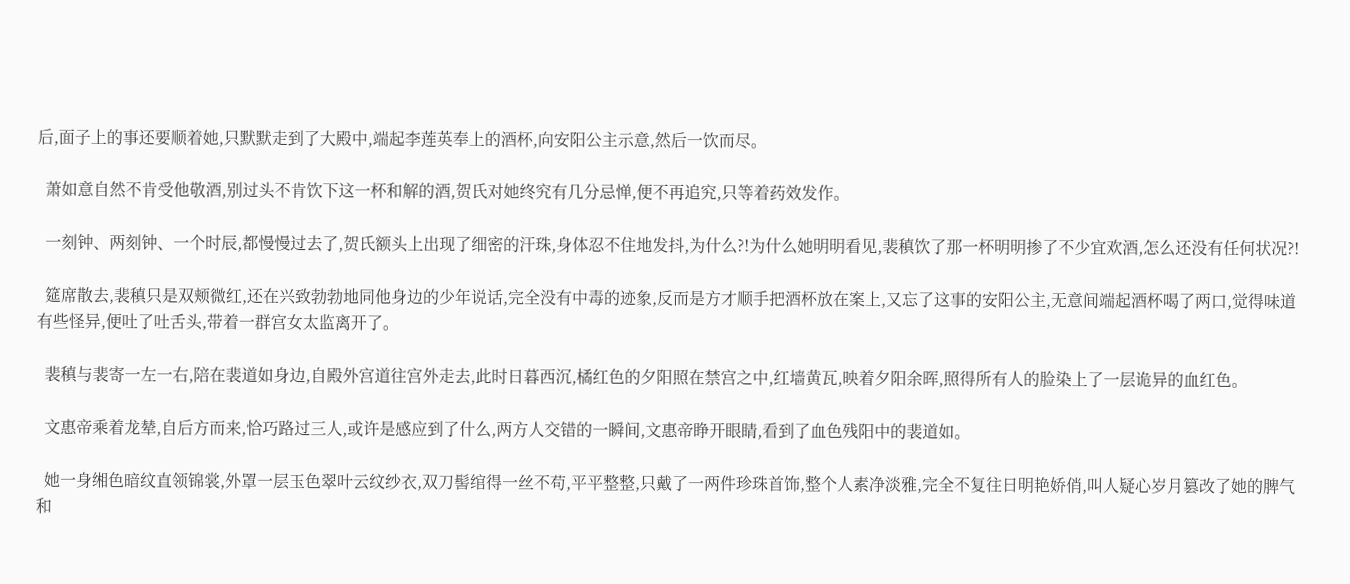后,面子上的事还要顺着她,只默默走到了大殿中,端起李莲英奉上的酒杯,向安阳公主示意,然后一饮而尽。

  萧如意自然不肯受他敬酒,别过头不肯饮下这一杯和解的酒,贺氏对她终究有几分忌惮,便不再追究,只等着药效发作。

  一刻钟、两刻钟、一个时辰,都慢慢过去了,贺氏额头上出现了细密的汗珠,身体忍不住地发抖,为什么?!为什么她明明看见,裴稹饮了那一杯明明掺了不少宜欢酒,怎么还没有任何状况?!

  筵席散去,裴稹只是双颊微红,还在兴致勃勃地同他身边的少年说话,完全没有中毒的迹象,反而是方才顺手把酒杯放在案上,又忘了这事的安阳公主,无意间端起酒杯喝了两口,觉得味道有些怪异,便吐了吐舌头,带着一群宫女太监离开了。

  裴稹与裴寄一左一右,陪在裴道如身边,自殿外宫道往宫外走去,此时日暮西沉,橘红色的夕阳照在禁宫之中,红墙黄瓦,映着夕阳余晖,照得所有人的脸染上了一层诡异的血红色。

  文惠帝乘着龙辇,自后方而来,恰巧路过三人,或许是感应到了什么,两方人交错的一瞬间,文惠帝睁开眼睛,看到了血色残阳中的裴道如。

  她一身缃色暗纹直领锦裳,外罩一层玉色翠叶云纹纱衣,双刀髻绾得一丝不苟,平平整整,只戴了一两件珍珠首饰,整个人素净淡雅,完全不复往日明艳娇俏,叫人疑心岁月篡改了她的脾气和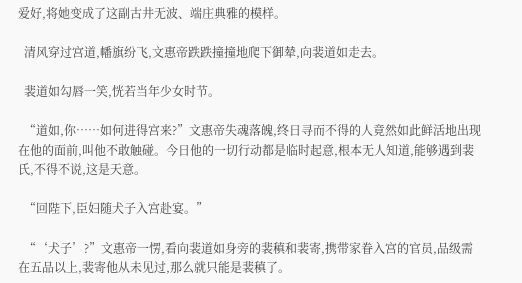爱好,将她变成了这副古井无波、端庄典雅的模样。

  清风穿过宫道,幡旗纷飞,文惠帝跌跌撞撞地爬下御辇,向裴道如走去。

  裴道如勾唇一笑,恍若当年少女时节。

  “道如,你……如何进得宫来?”文惠帝失魂落魄,终日寻而不得的人竟然如此鲜活地出现在他的面前,叫他不敢触碰。今日他的一切行动都是临时起意,根本无人知道,能够遇到裴氏,不得不说,这是天意。

  “回陛下,臣妇随犬子入宫赴宴。”

  “‘犬子’?”文惠帝一愣,看向裴道如身旁的裴稹和裴寄,携带家眷入宫的官员,品级需在五品以上,裴寄他从未见过,那么就只能是裴稹了。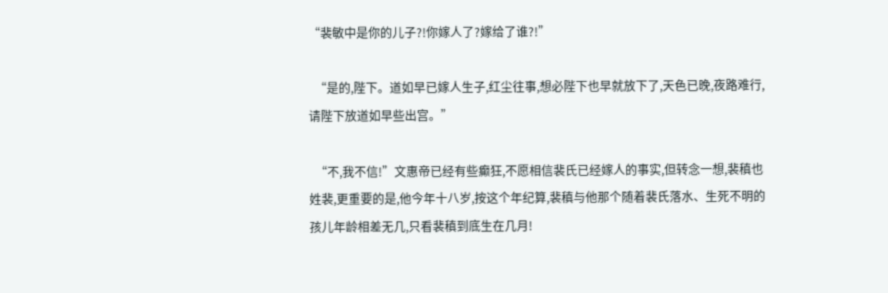“裴敏中是你的儿子?!你嫁人了?嫁给了谁?!”

  “是的,陛下。道如早已嫁人生子,红尘往事,想必陛下也早就放下了,天色已晚,夜路难行,请陛下放道如早些出宫。”

  “不,我不信!”文惠帝已经有些癫狂,不愿相信裴氏已经嫁人的事实,但转念一想,裴稹也姓裴,更重要的是,他今年十八岁,按这个年纪算,裴稹与他那个随着裴氏落水、生死不明的孩儿年龄相差无几,只看裴稹到底生在几月!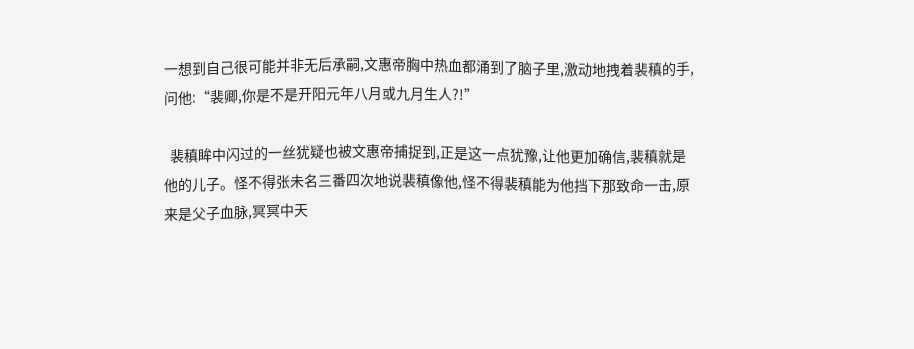一想到自己很可能并非无后承嗣,文惠帝胸中热血都涌到了脑子里,激动地拽着裴稹的手,问他:“裴卿,你是不是开阳元年八月或九月生人?!”

  裴稹眸中闪过的一丝犹疑也被文惠帝捕捉到,正是这一点犹豫,让他更加确信,裴稹就是他的儿子。怪不得张未名三番四次地说裴稹像他,怪不得裴稹能为他挡下那致命一击,原来是父子血脉,冥冥中天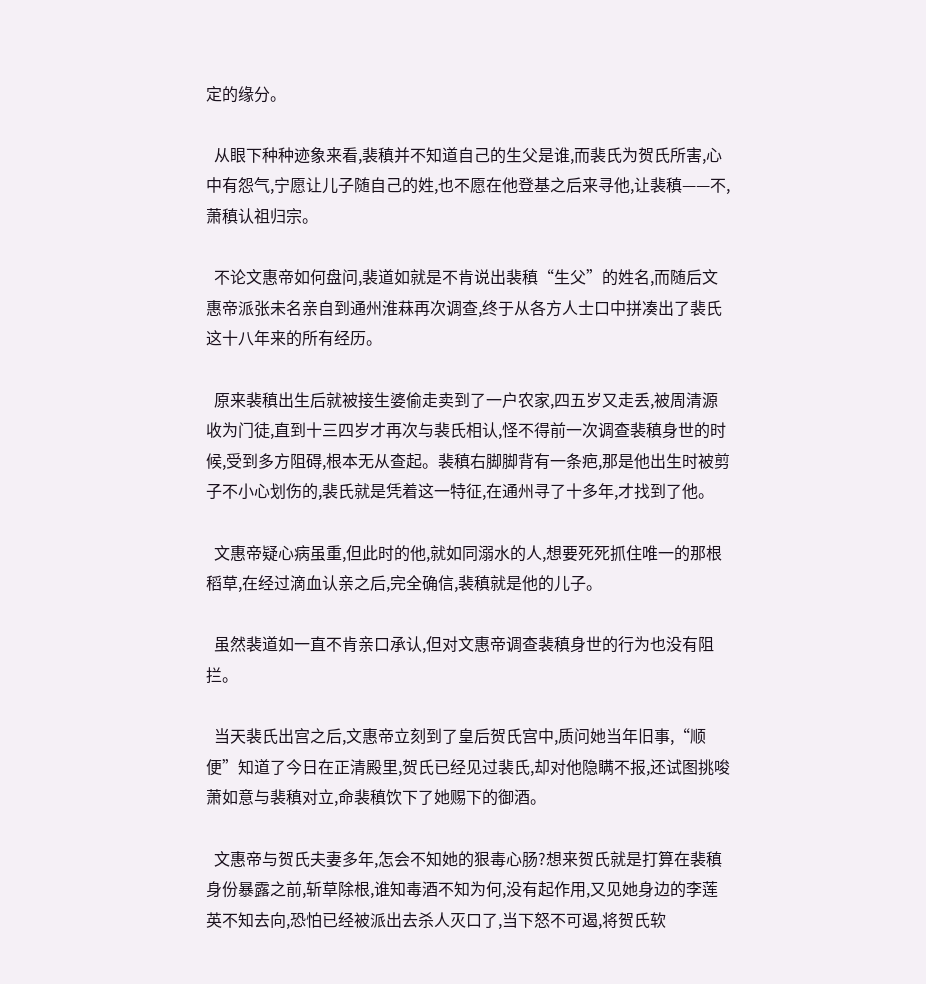定的缘分。

  从眼下种种迹象来看,裴稹并不知道自己的生父是谁,而裴氏为贺氏所害,心中有怨气,宁愿让儿子随自己的姓,也不愿在他登基之后来寻他,让裴稹——不,萧稹认祖归宗。

  不论文惠帝如何盘问,裴道如就是不肯说出裴稹“生父”的姓名,而随后文惠帝派张未名亲自到通州淮菻再次调查,终于从各方人士口中拼凑出了裴氏这十八年来的所有经历。

  原来裴稹出生后就被接生婆偷走卖到了一户农家,四五岁又走丢,被周清源收为门徒,直到十三四岁才再次与裴氏相认,怪不得前一次调查裴稹身世的时候,受到多方阻碍,根本无从查起。裴稹右脚脚背有一条疤,那是他出生时被剪子不小心划伤的,裴氏就是凭着这一特征,在通州寻了十多年,才找到了他。

  文惠帝疑心病虽重,但此时的他,就如同溺水的人,想要死死抓住唯一的那根稻草,在经过滴血认亲之后,完全确信,裴稹就是他的儿子。

  虽然裴道如一直不肯亲口承认,但对文惠帝调查裴稹身世的行为也没有阻拦。

  当天裴氏出宫之后,文惠帝立刻到了皇后贺氏宫中,质问她当年旧事,“顺便”知道了今日在正清殿里,贺氏已经见过裴氏,却对他隐瞒不报,还试图挑唆萧如意与裴稹对立,命裴稹饮下了她赐下的御酒。

  文惠帝与贺氏夫妻多年,怎会不知她的狠毒心肠?想来贺氏就是打算在裴稹身份暴露之前,斩草除根,谁知毒酒不知为何,没有起作用,又见她身边的李莲英不知去向,恐怕已经被派出去杀人灭口了,当下怒不可遏,将贺氏软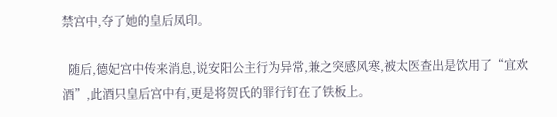禁宫中,夺了她的皇后凤印。

  随后,德妃宫中传来消息,说安阳公主行为异常,兼之突感风寒,被太医查出是饮用了“宜欢酒”,此酒只皇后宫中有,更是将贺氏的罪行钉在了铁板上。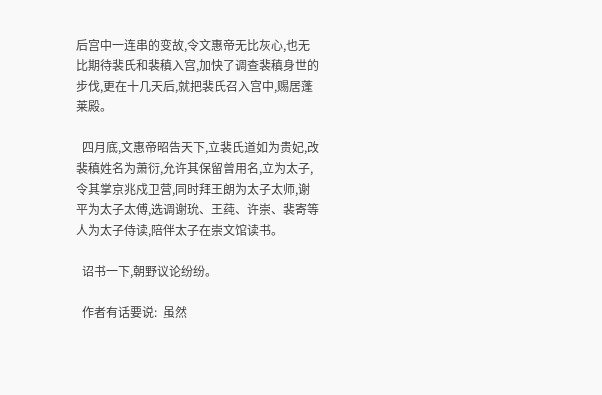后宫中一连串的变故,令文惠帝无比灰心,也无比期待裴氏和裴稹入宫,加快了调查裴稹身世的步伐,更在十几天后,就把裴氏召入宫中,赐居蓬莱殿。

  四月底,文惠帝昭告天下,立裴氏道如为贵妃,改裴稹姓名为萧衍,允许其保留曾用名,立为太子,令其掌京兆戍卫营,同时拜王朗为太子太师,谢平为太子太傅,选调谢玧、王莼、许崇、裴寄等人为太子侍读,陪伴太子在崇文馆读书。

  诏书一下,朝野议论纷纷。

  作者有话要说:  虽然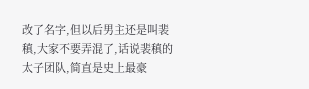改了名字,但以后男主还是叫裴稹,大家不要弄混了,话说裴稹的太子团队,简直是史上最豪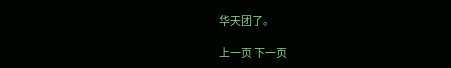华天团了。

上一页 下一页